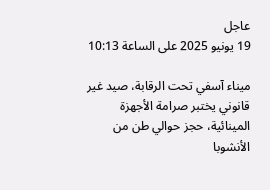عاجل
19 يونيو 2025 على الساعة 10:13

ميناء آسفي تحت الرقابة، صيد غير قانوني يختبر صرامة الأجهزة المينائية، حجز حوالي طن من الأنشوبا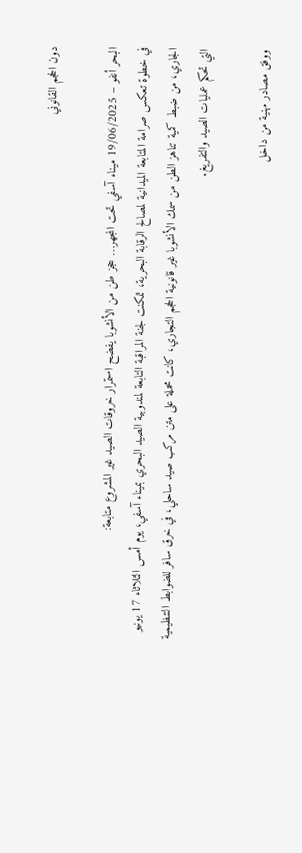دون الحجم القانوني

البحر أنفو – 19/06/2025 ميناء آسفي تحت المجهر… حجز طن من الأنشوبا يفضح استمرار خروقات الصيد غير المشروع متابعة:
في خطوة تعكس صرامة المتابعة الميدانية لمصالح الرقابة البحرية، تمكنت لجنة المراقبة التابعة لمندوبية الصيد البحري بميناء آسفي، يوم أمس الثلاثاء 17 يونيو الجاري، من ضبط كمية تناهز الطن من سمك الأنشوبا غير قانونية الحجم التجاري، كانت محملة على متن مركب صيد ساحلي، في خرق سافر للضوابط التنظيمية التي تحكم عمليات الصيد والتفريغ.

ووفق مصادر مهنية من داخل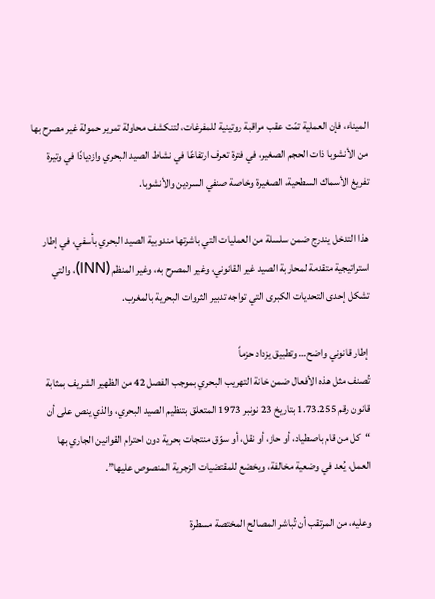الميناء، فإن العملية تمّت عقب مراقبة روتينية للمفرغات، لتنكشف محاولة تمرير حمولة غير مصرح بها من الأنشوبا ذات الحجم الصغير، في فترة تعرف ارتفاعًا في نشاط الصيد البحري وازديادًا في وتيرة تفريغ الأسماك السطحية، الصغيرة وخاصة صنفي السردين والأنشوبا.

هذا التدخل يندرج ضمن سلسلة من العمليات التي باشرتها مندوبية الصيد البحري بأسفي، في إطار استراتيجية متقدمة لمحاربة الصيد غير القانوني، وغير المصرح به، وغير المنظم (INN)، والتي تشكل إحدى التحديات الكبرى التي تواجه تدبير الثروات البحرية بالمغرب.

 إطار قانوني واضح… وتطبيق يزداد حزماً
تُصنف مثل هذه الأفعال ضمن خانة التهريب البحري بموجب الفصل 42 من الظهير الشريف بمثابة قانون رقم 1.73.255 بتاريخ 23 نونبر 1973 المتعلق بتنظيم الصيد البحري، والذي ينص على أن “كل من قام باصطياد، أو حاز، أو نقل، أو سوّق منتجات بحرية دون احترام القوانين الجاري بها العمل، يُعد في وضعية مخالفة، ويخضع للمقتضيات الزجرية المنصوص عليها”.

وعليه، من المرتقب أن تُباشر المصالح المختصة مسطرة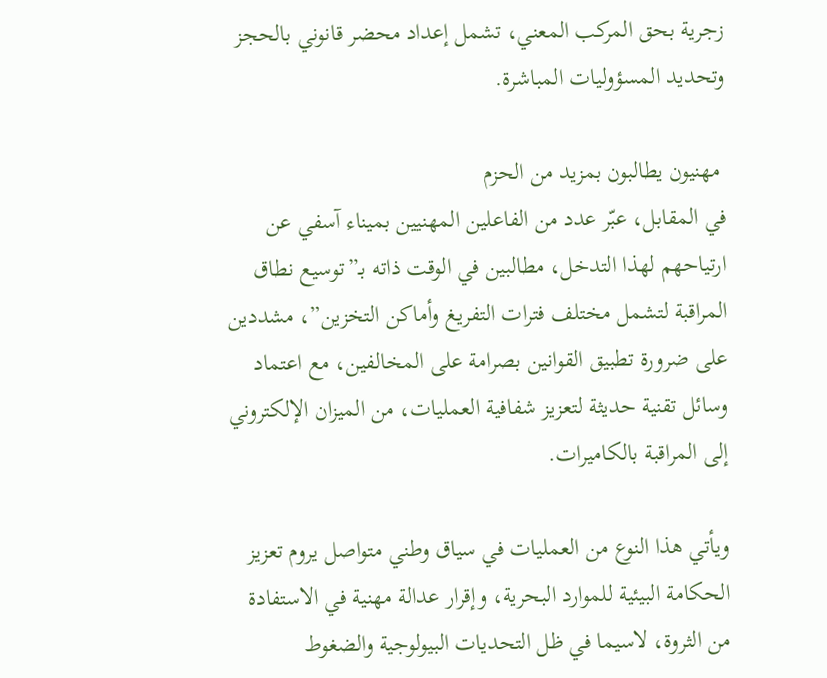زجرية بحق المركب المعني، تشمل إعداد محضر قانوني بالحجز وتحديد المسؤوليات المباشرة.

 مهنيون يطالبون بمزيد من الحزم
في المقابل، عبّر عدد من الفاعلين المهنيين بميناء آسفي عن ارتياحهم لهذا التدخل، مطالبين في الوقت ذاته بـ”توسيع نطاق المراقبة لتشمل مختلف فترات التفريغ وأماكن التخزين”، مشددين على ضرورة تطبيق القوانين بصرامة على المخالفين، مع اعتماد وسائل تقنية حديثة لتعزيز شفافية العمليات، من الميزان الإلكتروني إلى المراقبة بالكاميرات.

ويأتي هذا النوع من العمليات في سياق وطني متواصل يروم تعزيز الحكامة البيئية للموارد البحرية، وإقرار عدالة مهنية في الاستفادة من الثروة، لاسيما في ظل التحديات البيولوجية والضغوط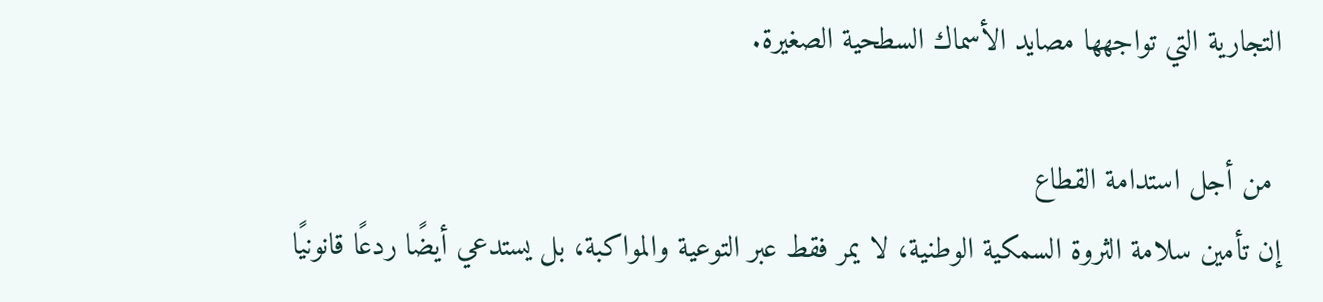التجارية التي تواجهها مصايد الأسماك السطحية الصغيرة.

 من أجل استدامة القطاع
إن تأمين سلامة الثروة السمكية الوطنية، لا يمر فقط عبر التوعية والمواكبة، بل يستدعي أيضًا ردعًا قانونيًا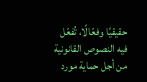حقيقيًا وفعّالًا، تُفعّل فيه النصوص القانونية من أجل حماية مورد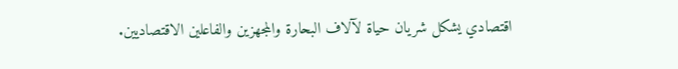اقتصادي يشكل شريان حياة لآلاف البحارة والمجهزين والفاعلين الاقتصاديين.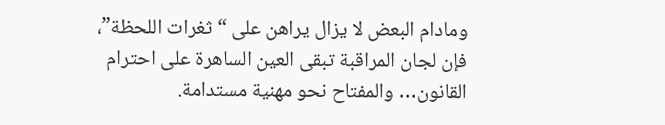ومادام البعض لا يزال يراهن على “ثغرات اللحظة”، فإن لجان المراقبة تبقى العين الساهرة على احترام القانون… والمفتاح نحو مهنية مستدامة.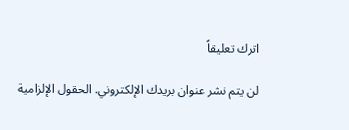اترك تعليقاً

لن يتم نشر عنوان بريدك الإلكتروني. الحقول الإلزامية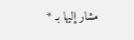مشار إليها بـ *